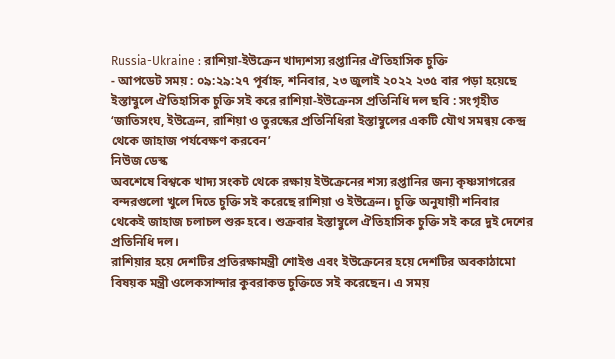Russia-Ukraine : রাশিয়া-ইউক্রেন খাদ্যশস্য রপ্তানির ঐতিহাসিক চুক্তি
- আপডেট সময় : ০৯:২৯:২৭ পূর্বাহ্ন, শনিবার, ২৩ জুলাই ২০২২ ২৩৫ বার পড়া হয়েছে
ইস্তাম্বুলে ঐতিহাসিক চুক্তি সই করে রাশিয়া-ইউক্রেনস প্রতিনিধি দল ছবি : সংগৃহীত
‘জাতিসংঘ, ইউক্রেন, রাশিয়া ও তুরস্কের প্রতিনিধিরা ইস্তাম্বুলের একটি যৌথ সমন্বয় কেন্দ্র থেকে জাহাজ পর্যবেক্ষণ করবেন’
নিউজ ডেস্ক
অবশেষে বিশ্বকে খাদ্য সংকট থেকে রক্ষায় ইউক্রেনের শস্য রপ্তানির জন্য কৃষ্ণসাগরের বন্দরগুলো খুলে দিতে চুক্তি সই করেছে রাশিয়া ও ইউক্রেন। চুক্তি অনুযায়ী শনিবার থেকেই জাহাজ চলাচল শুরু হবে। শুক্রবার ইস্তাম্বুলে ঐতিহাসিক চুক্তি সই করে দুই দেশের প্রতিনিধি দল।
রাশিয়ার হয়ে দেশটির প্রতিরক্ষামন্ত্রী শোইগু এবং ইউক্রেনের হয়ে দেশটির অবকাঠামো বিষয়ক মন্ত্রী ওলেকসান্দার কুবরাকভ চুক্তিতে সই করেছেন। এ সময়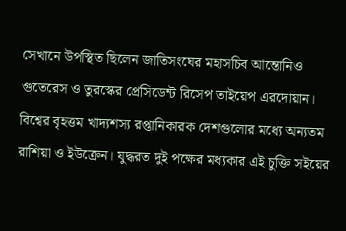সেখানে উপস্থিত ছিলেন জাতিসংঘের মহাসচিব আন্তোনিও গুতেরেস ও তুরস্কের প্রেসিডেন্ট রিসেপ তাইয়েপ এরদোয়ান।
বিশ্বের বৃহত্তম খাদ্যশস্য রপ্তানিকারক দেশগুলোর মধ্যে অন্যতম রাশিয়া ও ইউক্রেন। যুদ্ধরত দুই পক্ষের মধ্যকার এই চুক্তি সইয়ের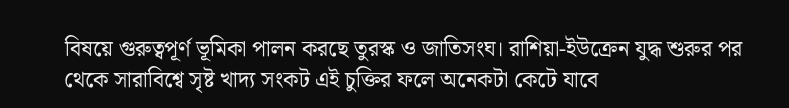বিষয়ে গুরুত্বপূর্ণ ভূমিকা পালন করছে তুরস্ক ও জাতিসংঘ। রাশিয়া-ইউক্রেন যুদ্ধ শুরুর পর থেকে সারাবিশ্বে সৃষ্ট খাদ্য সংকট এই চুক্তির ফলে অনেকটা কেটে যাবে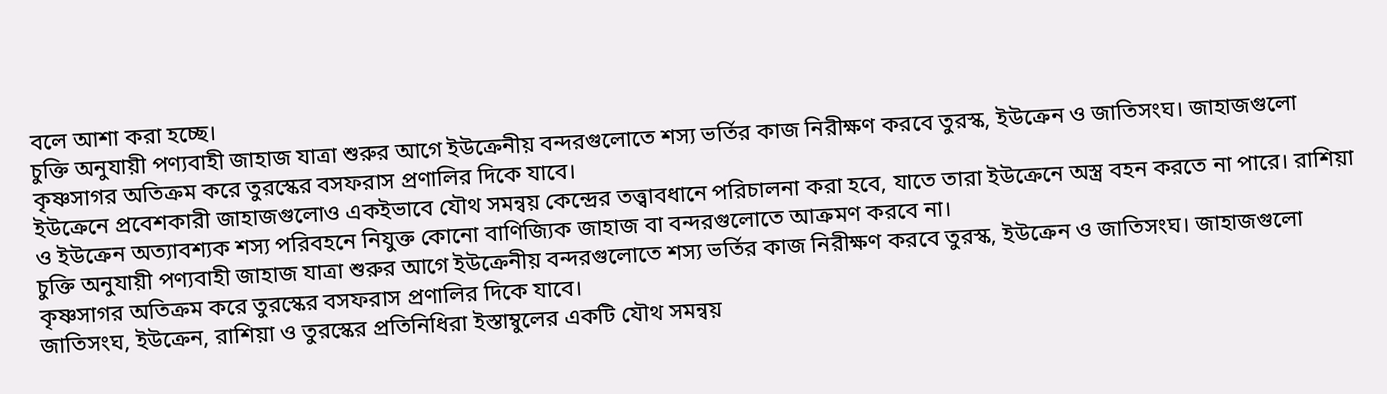বলে আশা করা হচ্ছে।
চুক্তি অনুযায়ী পণ্যবাহী জাহাজ যাত্রা শুরুর আগে ইউক্রেনীয় বন্দরগুলোতে শস্য ভর্তির কাজ নিরীক্ষণ করবে তুরস্ক, ইউক্রেন ও জাতিসংঘ। জাহাজগুলো কৃষ্ণসাগর অতিক্রম করে তুরস্কের বসফরাস প্রণালির দিকে যাবে।
ইউক্রেনে প্রবেশকারী জাহাজগুলোও একইভাবে যৌথ সমন্বয় কেন্দ্রের তত্ত্বাবধানে পরিচালনা করা হবে, যাতে তারা ইউক্রেনে অস্ত্র বহন করতে না পারে। রাশিয়া ও ইউক্রেন অত্যাবশ্যক শস্য পরিবহনে নিযুক্ত কোনো বাণিজ্যিক জাহাজ বা বন্দরগুলোতে আক্রমণ করবে না।
চুক্তি অনুযায়ী পণ্যবাহী জাহাজ যাত্রা শুরুর আগে ইউক্রেনীয় বন্দরগুলোতে শস্য ভর্তির কাজ নিরীক্ষণ করবে তুরস্ক, ইউক্রেন ও জাতিসংঘ। জাহাজগুলো কৃষ্ণসাগর অতিক্রম করে তুরস্কের বসফরাস প্রণালির দিকে যাবে।
জাতিসংঘ, ইউক্রেন, রাশিয়া ও তুরস্কের প্রতিনিধিরা ইস্তাম্বুলের একটি যৌথ সমন্বয়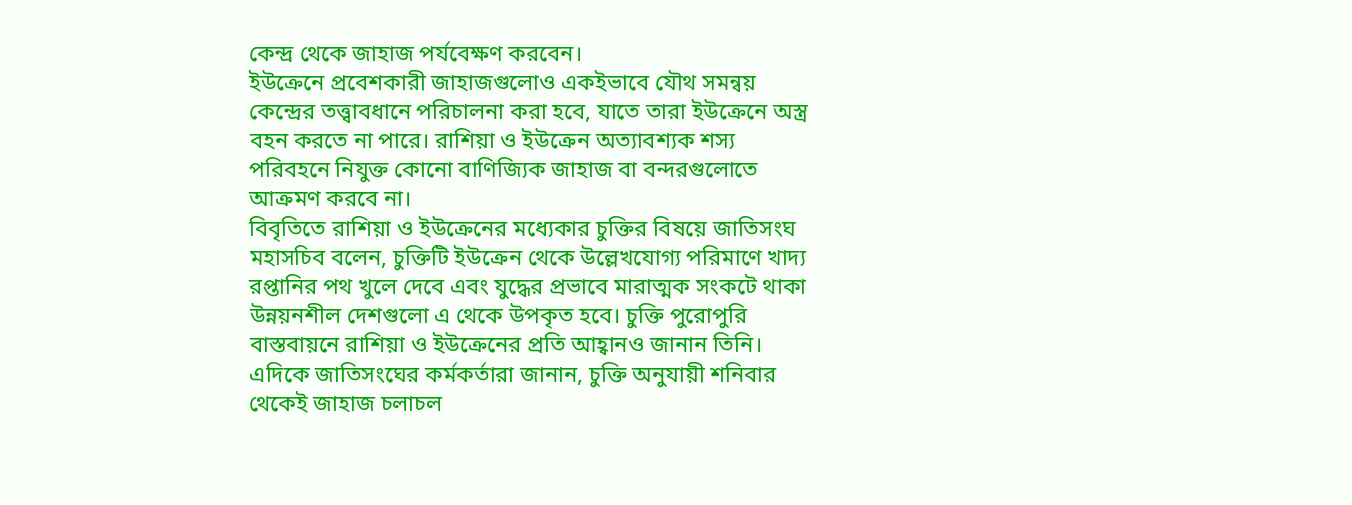কেন্দ্র থেকে জাহাজ পর্যবেক্ষণ করবেন।
ইউক্রেনে প্রবেশকারী জাহাজগুলোও একইভাবে যৌথ সমন্বয় কেন্দ্রের তত্ত্বাবধানে পরিচালনা করা হবে, যাতে তারা ইউক্রেনে অস্ত্র বহন করতে না পারে। রাশিয়া ও ইউক্রেন অত্যাবশ্যক শস্য পরিবহনে নিযুক্ত কোনো বাণিজ্যিক জাহাজ বা বন্দরগুলোতে আক্রমণ করবে না।
বিবৃতিতে রাশিয়া ও ইউক্রেনের মধ্যেকার চুক্তির বিষয়ে জাতিসংঘ মহাসচিব বলেন, চুক্তিটি ইউক্রেন থেকে উল্লেখযোগ্য পরিমাণে খাদ্য রপ্তানির পথ খুলে দেবে এবং যুদ্ধের প্রভাবে মারাত্মক সংকটে থাকা উন্নয়নশীল দেশগুলো এ থেকে উপকৃত হবে। চুক্তি পুরোপুরি বাস্তবায়নে রাশিয়া ও ইউক্রেনের প্রতি আহ্বানও জানান তিনি।
এদিকে জাতিসংঘের কর্মকর্তারা জানান, চুক্তি অনুযায়ী শনিবার থেকেই জাহাজ চলাচল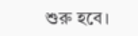শুরু হবে।